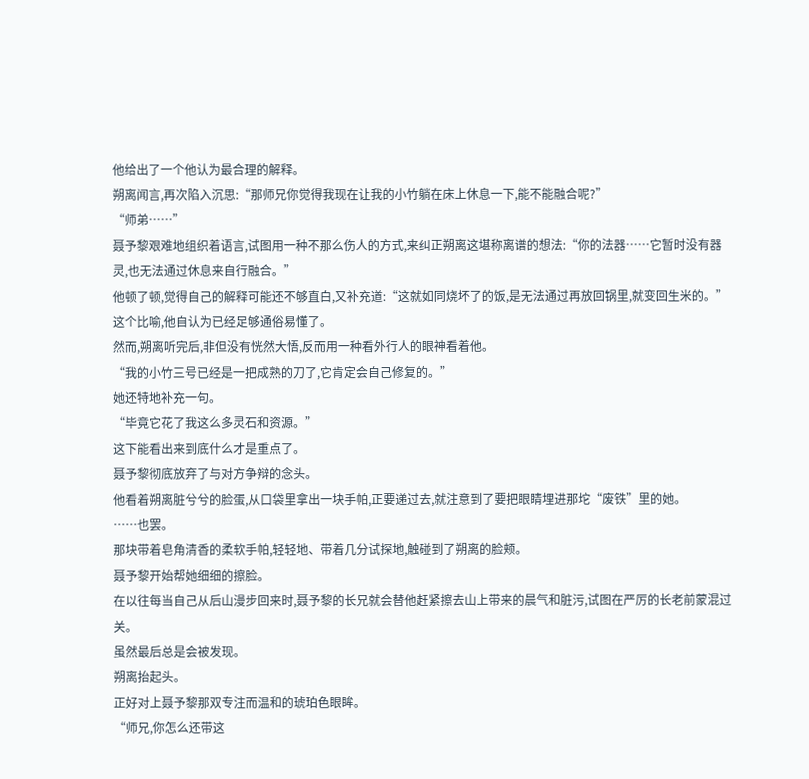他给出了一个他认为最合理的解释。
朔离闻言,再次陷入沉思:“那师兄你觉得我现在让我的小竹躺在床上休息一下,能不能融合呢?”
“师弟……”
聂予黎艰难地组织着语言,试图用一种不那么伤人的方式,来纠正朔离这堪称离谱的想法:“你的法器……它暂时没有器灵,也无法通过休息来自行融合。”
他顿了顿,觉得自己的解释可能还不够直白,又补充道:“这就如同烧坏了的饭,是无法通过再放回锅里,就变回生米的。”
这个比喻,他自认为已经足够通俗易懂了。
然而,朔离听完后,非但没有恍然大悟,反而用一种看外行人的眼神看着他。
“我的小竹三号已经是一把成熟的刀了,它肯定会自己修复的。”
她还特地补充一句。
“毕竟它花了我这么多灵石和资源。”
这下能看出来到底什么才是重点了。
聂予黎彻底放弃了与对方争辩的念头。
他看着朔离脏兮兮的脸蛋,从口袋里拿出一块手帕,正要递过去,就注意到了要把眼睛埋进那坨“废铁”里的她。
……也罢。
那块带着皂角清香的柔软手帕,轻轻地、带着几分试探地,触碰到了朔离的脸颊。
聂予黎开始帮她细细的擦脸。
在以往每当自己从后山漫步回来时,聂予黎的长兄就会替他赶紧擦去山上带来的晨气和脏污,试图在严厉的长老前蒙混过关。
虽然最后总是会被发现。
朔离抬起头。
正好对上聂予黎那双专注而温和的琥珀色眼眸。
“师兄,你怎么还带这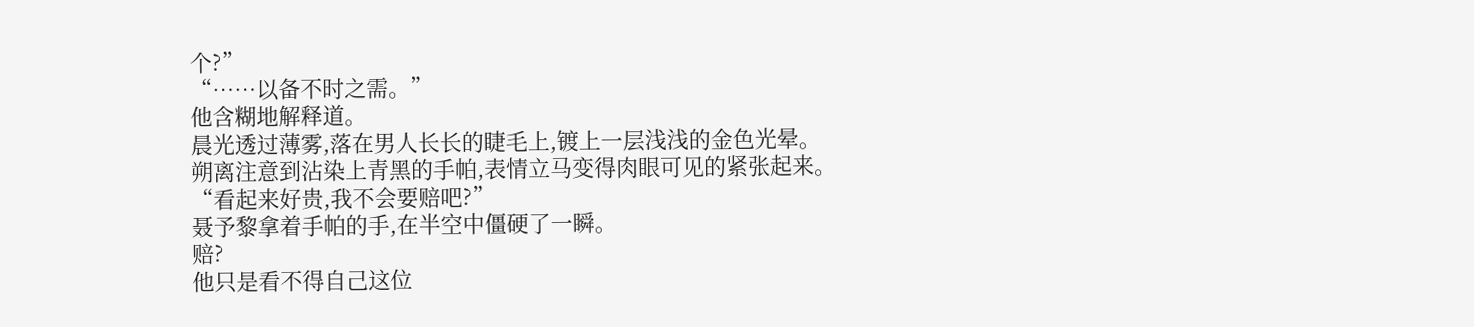个?”
“……以备不时之需。”
他含糊地解释道。
晨光透过薄雾,落在男人长长的睫毛上,镀上一层浅浅的金色光晕。
朔离注意到沾染上青黑的手帕,表情立马变得肉眼可见的紧张起来。
“看起来好贵,我不会要赔吧?”
聂予黎拿着手帕的手,在半空中僵硬了一瞬。
赔?
他只是看不得自己这位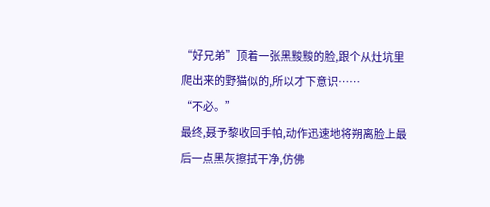“好兄弟”顶着一张黑黢黢的脸,跟个从灶坑里爬出来的野猫似的,所以才下意识……
“不必。”
最终,聂予黎收回手帕,动作迅速地将朔离脸上最后一点黑灰擦拭干净,仿佛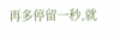再多停留一秒,就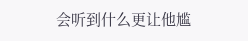会听到什么更让他尴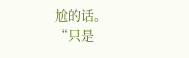尬的话。
“只是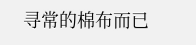寻常的棉布而已